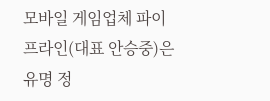모바일 게임업체 파이프라인(대표 안승중)은 유명 정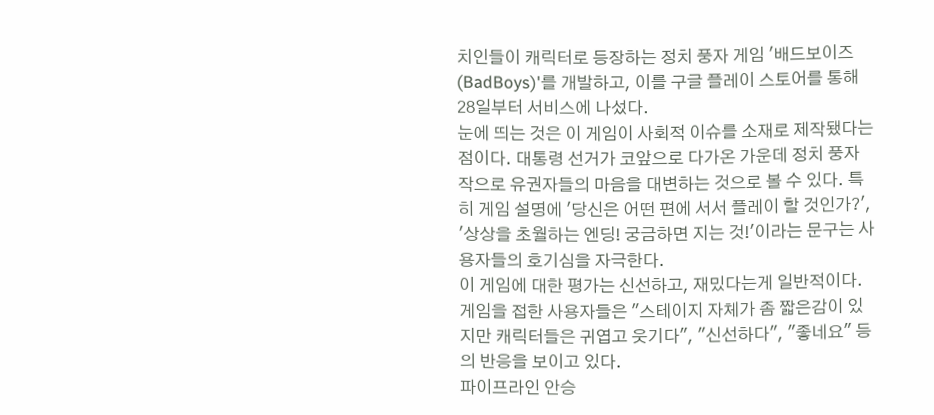치인들이 캐릭터로 등장하는 정치 풍자 게임 '배드보이즈(BadBoys)'를 개발하고, 이를 구글 플레이 스토어를 통해 28일부터 서비스에 나섰다.
눈에 띄는 것은 이 게임이 사회적 이슈를 소재로 제작됐다는 점이다. 대통령 선거가 코앞으로 다가온 가운데 정치 풍자작으로 유권자들의 마음을 대변하는 것으로 볼 수 있다. 특히 게임 설명에 '당신은 어떤 편에 서서 플레이 할 것인가?', '상상을 초월하는 엔딩! 궁금하면 지는 것!'이라는 문구는 사용자들의 호기심을 자극한다.
이 게임에 대한 평가는 신선하고, 재밌다는게 일반적이다. 게임을 접한 사용자들은 "스테이지 자체가 좀 짧은감이 있지만 캐릭터들은 귀엽고 웃기다", "신선하다", "좋네요" 등의 반응을 보이고 있다.
파이프라인 안승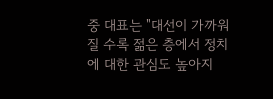중 대표는 "대선이 가까워질 수록 젊은 층에서 정치에 대한 관심도 높아지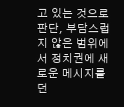고 있는 것으로 판단, 부담스럽지 않은 범위에서 정치권에 새로운 메시지를 던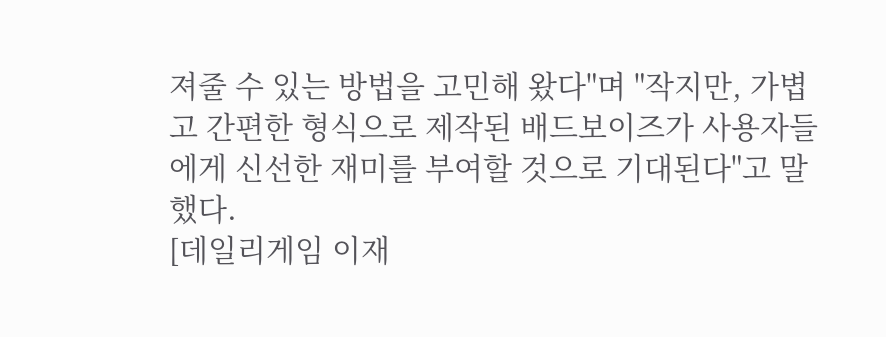져줄 수 있는 방법을 고민해 왔다"며 "작지만, 가볍고 간편한 형식으로 제작된 배드보이즈가 사용자들에게 신선한 재미를 부여할 것으로 기대된다"고 말했다.
[데일리게임 이재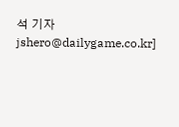석 기자 jshero@dailygame.co.kr]